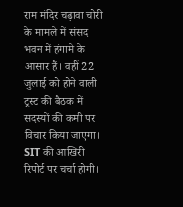राम मंदिर चढ़ावा चोरी के मामले में संसद भवन में हंगामे के आसार हैं। वहीं 22 जुलाई को होने वाली ट्रस्ट की बैठक में सदस्यों की कमी पर विचार किया जाएगा। SIT की आखिरी रिपोर्ट पर चर्चा होगी।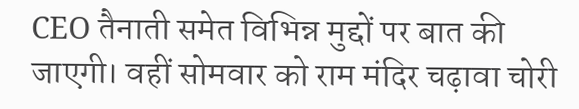CEO तैनाती समेत विभिन्न मुद्दों पर बात की जाएगी। वहीं सोमवार को राम मंदिर चढ़ावा चोरी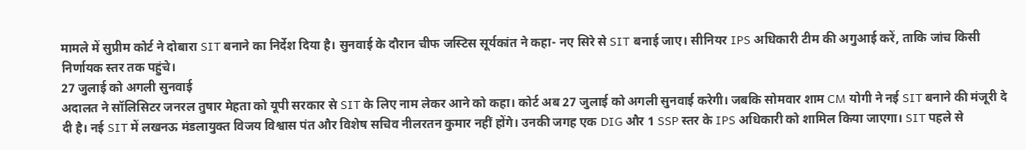मामले में सुप्रीम कोर्ट ने दोबारा SIT बनाने का निर्देश दिया है। सुनवाई के दौरान चीफ जस्टिस सूर्यकांत ने कहा- नए सिरे से SIT बनाई जाए। सीनियर IPS अधिकारी टीम की अगुआई करें, ताकि जांच किसी निर्णायक स्तर तक पहुंचे।
27 जुलाई को अगली सुनवाई
अदालत ने सॉलिसिटर जनरल तुषार मेहता को यूपी सरकार से SIT के लिए नाम लेकर आने को कहा। कोर्ट अब 27 जुलाई को अगली सुनवाई करेगी। जबकि सोमवार शाम CM योगी ने नई SIT बनाने की मंजूरी दे दी है। नई SIT में लखनऊ मंडलायुक्त विजय विश्वास पंत और विशेष सचिव नीलरतन कुमार नहीं होंगे। उनकी जगह एक DIG और 1 SSP स्तर के IPS अधिकारी को शामिल किया जाएगा। SIT पहले से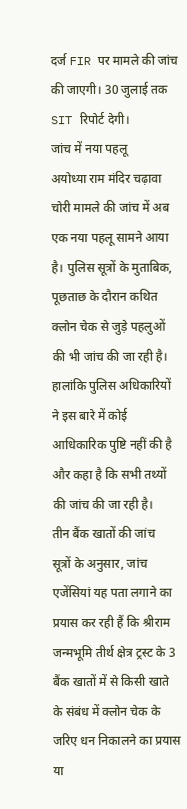दर्ज FIR पर मामले की जांच की जाएगी। 30 जुलाई तक SIT रिपोर्ट देगी।
जांच में नया पहलू
अयोध्या राम मंदिर चढ़ावा चोरी मामले की जांच में अब एक नया पहलू सामने आया है। पुलिस सूत्रों के मुताबिक, पूछताछ के दौरान कथित क्लोन चेक से जुड़े पहलुओं की भी जांच की जा रही है। हालांकि पुलिस अधिकारियों ने इस बारे में कोई आधिकारिक पुष्टि नहीं की है और कहा है कि सभी तथ्यों की जांच की जा रही है।
तीन बैंक खातों की जांच
सूत्रों के अनुसार, जांच एजेंसियां यह पता लगाने का प्रयास कर रही हैं कि श्रीराम जन्मभूमि तीर्थ क्षेत्र ट्रस्ट के 3 बैंक खातों में से किसी खाते के संबंध में क्लोन चेक के जरिए धन निकालने का प्रयास या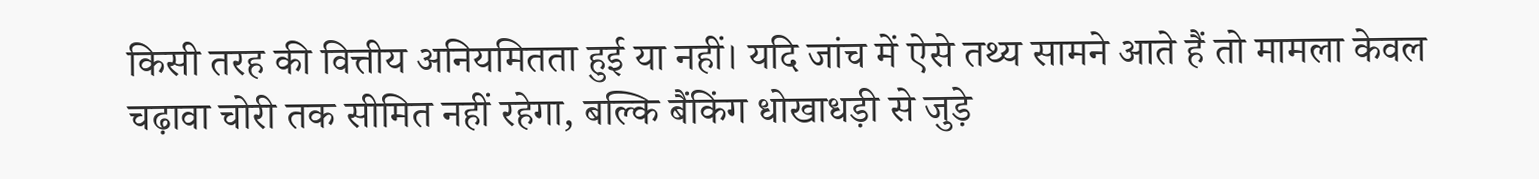किसी तरह की वित्तीय अनियमितता हुई या नहीं। यदि जांच में ऐसे तथ्य सामने आते हैं तो मामला केवल चढ़ावा चोरी तक सीमित नहीं रहेगा, बल्कि बैंकिंग धोखाधड़ी से जुड़े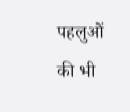पहलुओं की भी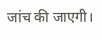जांच की जाएगी।